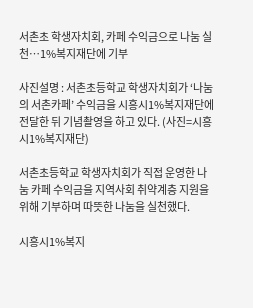서촌초 학생자치회, 카페 수익금으로 나눔 실천…1%복지재단에 기부

사진설명 : 서촌초등학교 학생자치회가 ‘나눔의 서촌카페’ 수익금을 시흥시1%복지재단에 전달한 뒤 기념촬영을 하고 있다. (사진=시흥시1%복지재단)

서촌초등학교 학생자치회가 직접 운영한 나눔 카페 수익금을 지역사회 취약계층 지원을 위해 기부하며 따뜻한 나눔을 실천했다.

시흥시1%복지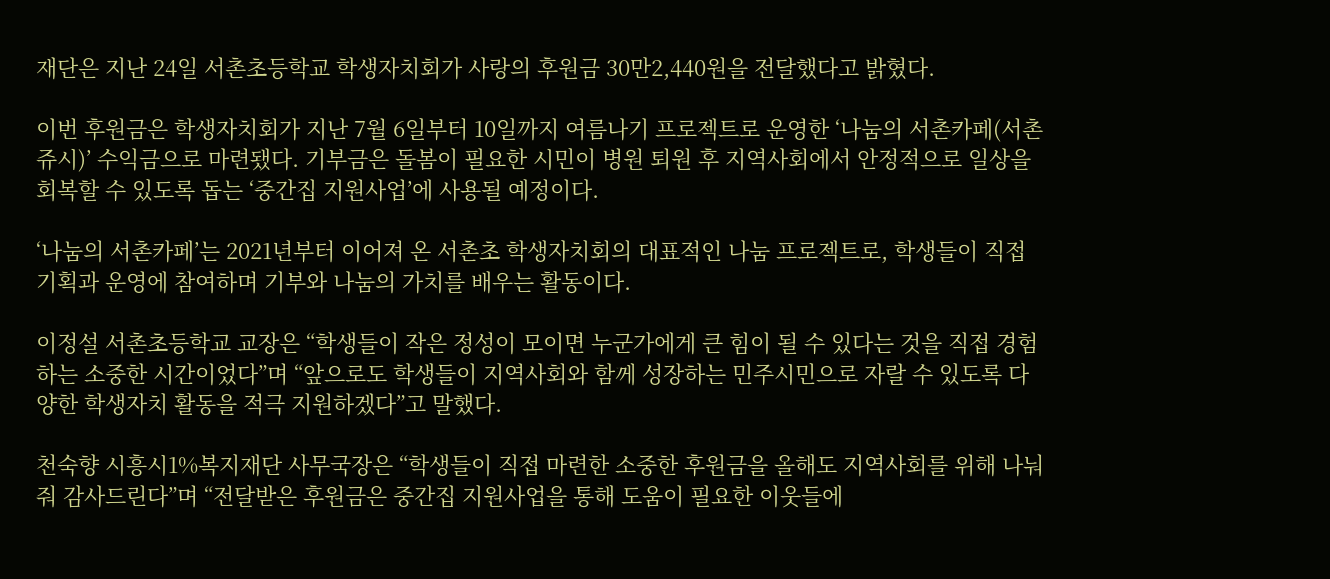재단은 지난 24일 서촌초등학교 학생자치회가 사랑의 후원금 30만2,440원을 전달했다고 밝혔다.

이번 후원금은 학생자치회가 지난 7월 6일부터 10일까지 여름나기 프로젝트로 운영한 ‘나눔의 서촌카페(서촌쥬시)’ 수익금으로 마련됐다. 기부금은 돌봄이 필요한 시민이 병원 퇴원 후 지역사회에서 안정적으로 일상을 회복할 수 있도록 돕는 ‘중간집 지원사업’에 사용될 예정이다.

‘나눔의 서촌카페’는 2021년부터 이어져 온 서촌초 학생자치회의 대표적인 나눔 프로젝트로, 학생들이 직접 기획과 운영에 참여하며 기부와 나눔의 가치를 배우는 활동이다.

이정설 서촌초등학교 교장은 “학생들이 작은 정성이 모이면 누군가에게 큰 힘이 될 수 있다는 것을 직접 경험하는 소중한 시간이었다”며 “앞으로도 학생들이 지역사회와 함께 성장하는 민주시민으로 자랄 수 있도록 다양한 학생자치 활동을 적극 지원하겠다”고 말했다.

천숙향 시흥시1%복지재단 사무국장은 “학생들이 직접 마련한 소중한 후원금을 올해도 지역사회를 위해 나눠줘 감사드린다”며 “전달받은 후원금은 중간집 지원사업을 통해 도움이 필요한 이웃들에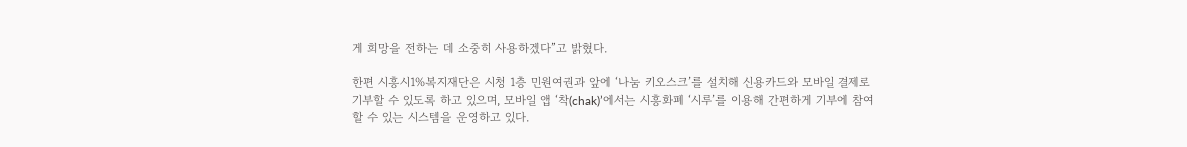게 희망을 전하는 데 소중히 사용하겠다”고 밝혔다.

한편 시흥시1%복지재단은 시청 1층 민원여권과 앞에 ‘나눔 키오스크’를 설치해 신용카드와 모바일 결제로 기부할 수 있도록 하고 있으며, 모바일 앱 ‘착(chak)’에서는 시흥화폐 ‘시루’를 이용해 간편하게 기부에 참여할 수 있는 시스템을 운영하고 있다.